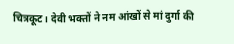चित्रकूट। देवी भक्तों ने नम आंखों से मां दुर्गा की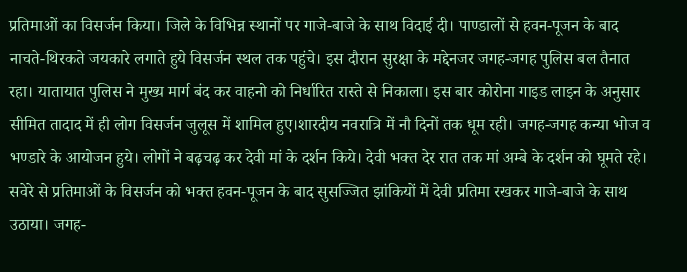प्रतिमाओं का विसर्जन किया। जिले के विभिन्न स्थानों पर गाजे-बाजे के साथ विदाई दी। पाण्डालों से हवन-पूजन के बाद नाचते-थिरकते जयकारे लगाते हुये विसर्जन स्थल तक पहुंचे। इस दौरान सुरक्षा के मद्देनजर जगह-जगह पुलिस बल तैनात रहा। यातायात पुलिस ने मुख्य मार्ग बंद कर वाहनो को निर्धारित रास्ते से निकाला। इस बार कोरोना गाइड लाइन के अनुसार सीमित तादाद में ही लोग विसर्जन जुलूस में शामिल हुए।शारदीय नवरात्रि में नौ दिनों तक धूम रही। जगह-जगह कन्या भोज व भण्डारे के आयोजन हुये। लोगों ने बढ़चढ़ कर देवी मां के दर्शन किये। देवी भक्त देर रात तक मां अम्बे के दर्शन को घूमते रहे। सवेरे से प्रतिमाओं के विसर्जन को भक्त हवन-पूजन के बाद सुसज्जित झांकियों में देवी प्रतिमा रखकर गाजे-बाजे के साथ उठाया। जगह-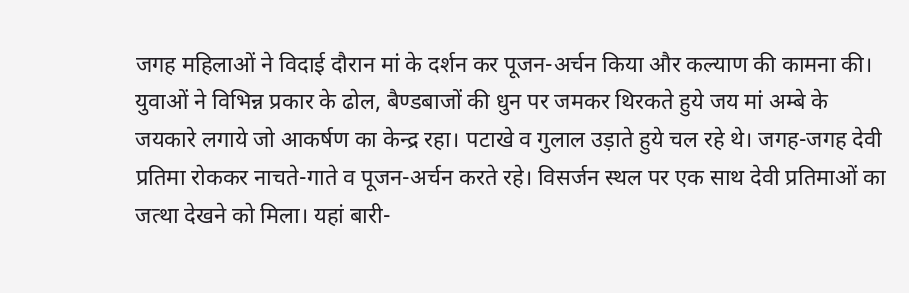जगह महिलाओं ने विदाई दौरान मां के दर्शन कर पूजन-अर्चन किया और कल्याण की कामना की। युवाओं ने विभिन्न प्रकार के ढोल, बैण्डबाजों की धुन पर जमकर थिरकते हुये जय मां अम्बे के जयकारे लगाये जो आकर्षण का केन्द्र रहा। पटाखे व गुलाल उड़ाते हुये चल रहे थे। जगह-जगह देवी प्रतिमा रोककर नाचते-गाते व पूजन-अर्चन करते रहे। विसर्जन स्थल पर एक साथ देवी प्रतिमाओं का जत्था देखने को मिला। यहां बारी-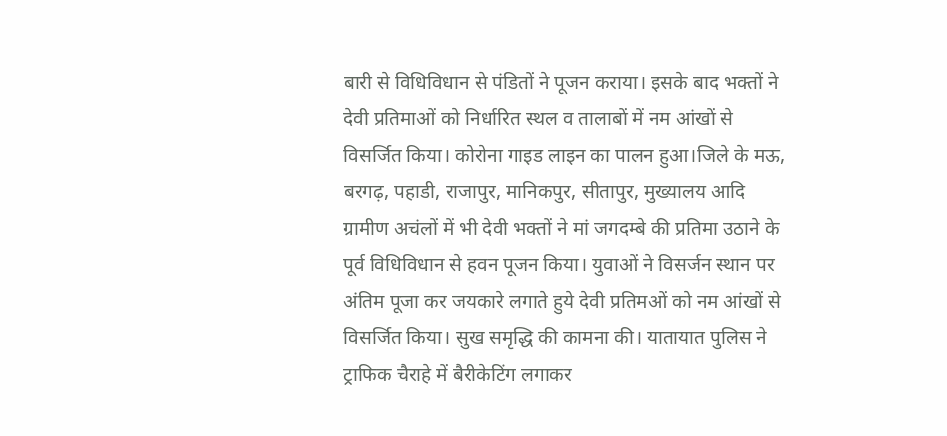बारी से विधिविधान से पंडितों ने पूजन कराया। इसके बाद भक्तों ने देवी प्रतिमाओं को निर्धारित स्थल व तालाबों में नम आंखों से विसर्जित किया। कोरोना गाइड लाइन का पालन हुआ।जिले के मऊ, बरगढ़, पहाडी, राजापुर, मानिकपुर, सीतापुर, मुख्यालय आदि ग्रामीण अचंलों में भी देवी भक्तों ने मां जगदम्बे की प्रतिमा उठाने के पूर्व विधिविधान से हवन पूजन किया। युवाओं ने विसर्जन स्थान पर अंतिम पूजा कर जयकारे लगाते हुये देवी प्रतिमओं को नम आंखों से विसर्जित किया। सुख समृद्धि की कामना की। यातायात पुलिस ने ट्राफिक चैराहे में बैरीकेटिंग लगाकर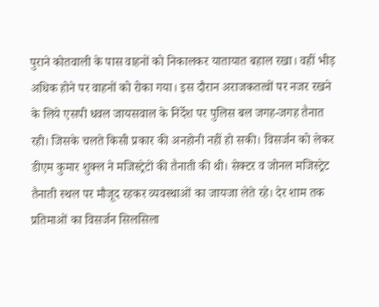पुराने कोतवाली के पास वाहनों को निकालकर यातायात बहाल रखा। वहीं भीड़ अधिक होने पर वाहनों को रोका गया। इस दौरान अराजकतत्वों पर नजर रखने के लिये एसपी धवल जायसवाल के निर्देश पर पुलिस बल जगह-जगह तैनात रही। जिसके चलते किसी प्रकार की अनहोनी नहीं हो सकी। विसर्जन को लेकर डीएम कुमार शुक्ल ने मजिस्ट्रेटों की तैनाती की थी। सेक्टर व जोनल मजिस्ट्रेट तैनाती स्थल पर मौजूद रहकर व्यवस्थाओं का जायजा लेते रहे। देर शाम तक प्रतिमाओं का विसर्जन सिलसिला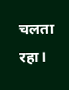चलता रहा।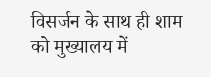विसर्जन के साथ ही शाम को मुख्यालय में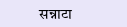सन्नाटा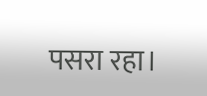पसरा रहा।